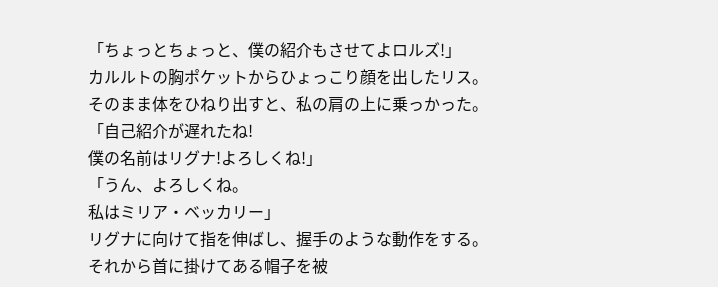「ちょっとちょっと、僕の紹介もさせてよロルズ!」
カルルトの胸ポケットからひょっこり顔を出したリス。
そのまま体をひねり出すと、私の肩の上に乗っかった。
「自己紹介が遅れたね!
僕の名前はリグナ!よろしくね!」
「うん、よろしくね。
私はミリア・ベッカリー」
リグナに向けて指を伸ばし、握手のような動作をする。
それから首に掛けてある帽子を被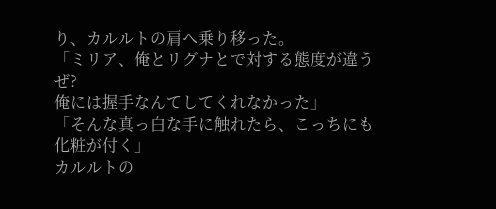り、カルルトの肩へ乗り移った。
「ミリア、俺とリグナとで対する態度が違うぜ?
俺には握手なんてしてくれなかった」
「そんな真っ白な手に触れたら、こっちにも化粧が付く」
カルルトの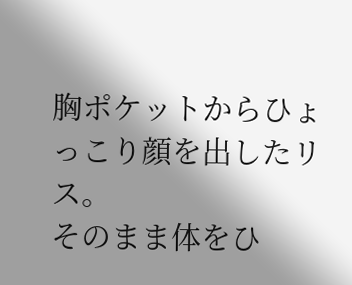胸ポケットからひょっこり顔を出したリス。
そのまま体をひ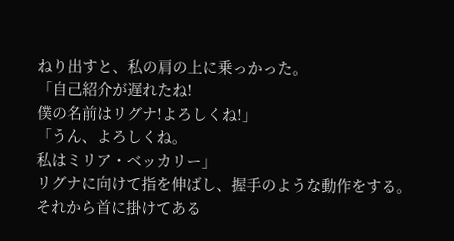ねり出すと、私の肩の上に乗っかった。
「自己紹介が遅れたね!
僕の名前はリグナ!よろしくね!」
「うん、よろしくね。
私はミリア・ベッカリー」
リグナに向けて指を伸ばし、握手のような動作をする。
それから首に掛けてある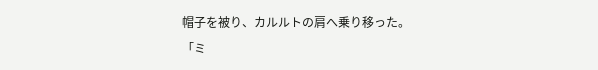帽子を被り、カルルトの肩へ乗り移った。
「ミ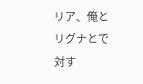リア、俺とリグナとで対す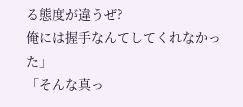る態度が違うぜ?
俺には握手なんてしてくれなかった」
「そんな真っ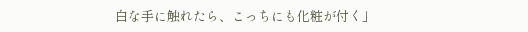白な手に触れたら、こっちにも化粧が付く」